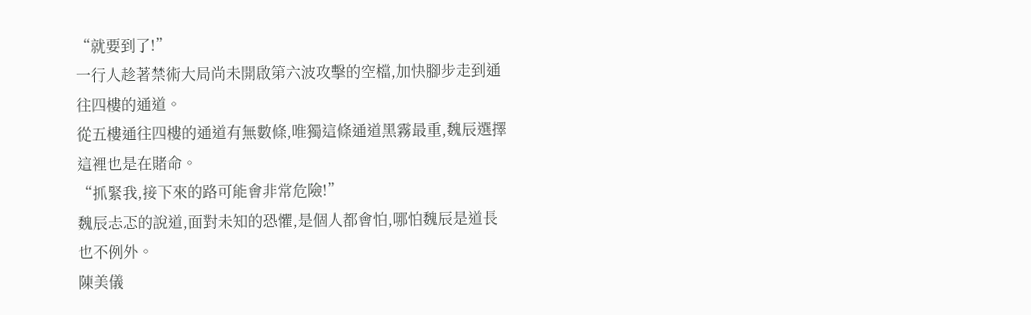“就要到了!”
一行人趁著禁術大局尚未開啟第六波攻擊的空檔,加快腳步走到通往四樓的通道。
從五樓通往四樓的通道有無數條,唯獨這條通道黑霧最重,魏辰選擇這裡也是在賭命。
“抓緊我,接下來的路可能會非常危險!”
魏辰忐忑的說道,面對未知的恐懼,是個人都會怕,哪怕魏辰是道長也不例外。
陳美儀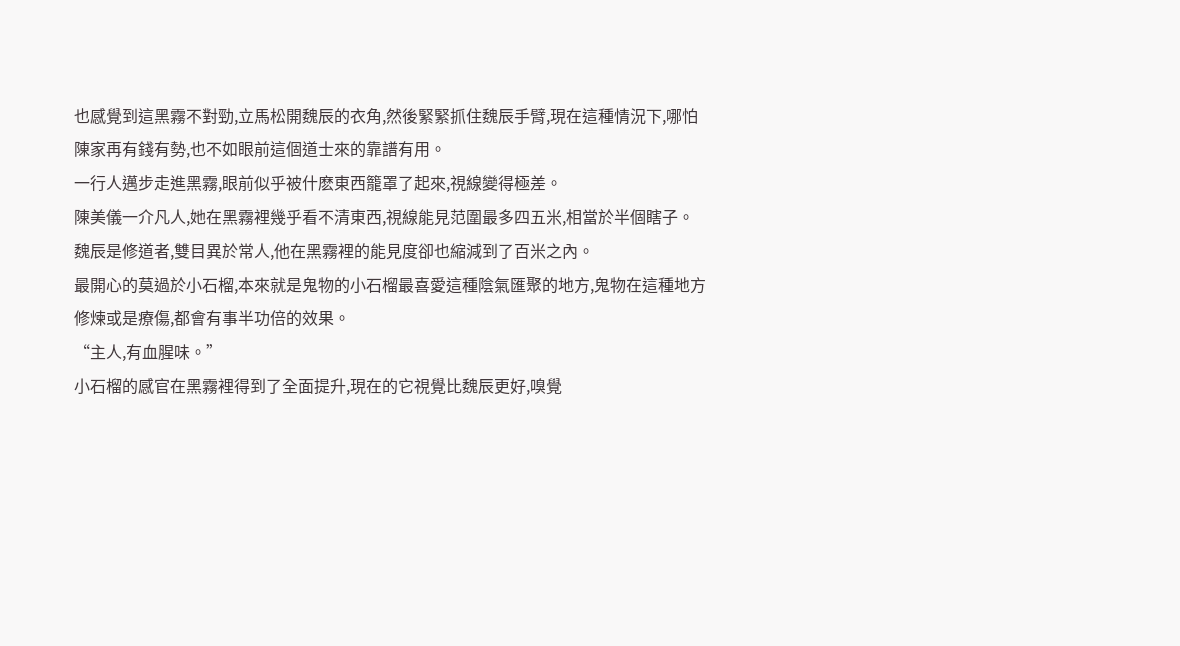也感覺到這黑霧不對勁,立馬松開魏辰的衣角,然後緊緊抓住魏辰手臂,現在這種情況下,哪怕陳家再有錢有勢,也不如眼前這個道士來的靠譜有用。
一行人邁步走進黑霧,眼前似乎被什麽東西籠罩了起來,視線變得極差。
陳美儀一介凡人,她在黑霧裡幾乎看不清東西,視線能見范圍最多四五米,相當於半個瞎子。
魏辰是修道者,雙目異於常人,他在黑霧裡的能見度卻也縮減到了百米之內。
最開心的莫過於小石榴,本來就是鬼物的小石榴最喜愛這種陰氣匯聚的地方,鬼物在這種地方修煉或是療傷,都會有事半功倍的效果。
“主人,有血腥味。”
小石榴的感官在黑霧裡得到了全面提升,現在的它視覺比魏辰更好,嗅覺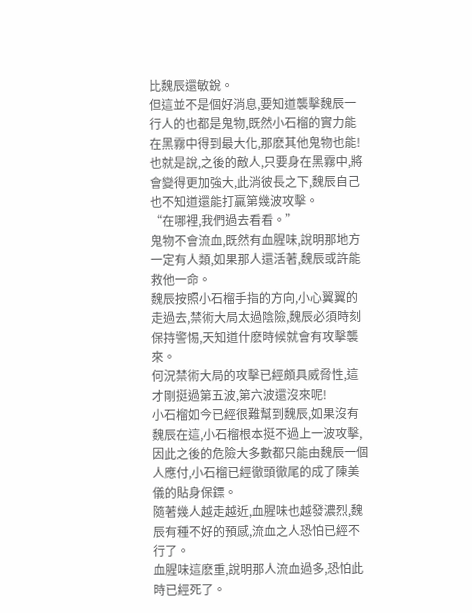比魏辰還敏銳。
但這並不是個好消息,要知道襲擊魏辰一行人的也都是鬼物,既然小石榴的實力能在黑霧中得到最大化,那麽其他鬼物也能!
也就是說,之後的敵人,只要身在黑霧中,將會變得更加強大,此消彼長之下,魏辰自己也不知道還能打贏第幾波攻擊。
“在哪裡,我們過去看看。”
鬼物不會流血,既然有血腥味,說明那地方一定有人類,如果那人還活著,魏辰或許能救他一命。
魏辰按照小石榴手指的方向,小心翼翼的走過去,禁術大局太過陰險,魏辰必須時刻保持警惕,天知道什麽時候就會有攻擊襲來。
何況禁術大局的攻擊已經頗具威脅性,這才剛挺過第五波,第六波還沒來呢!
小石榴如今已經很難幫到魏辰,如果沒有魏辰在這,小石榴根本挺不過上一波攻擊,因此之後的危險大多數都只能由魏辰一個人應付,小石榴已經徹頭徹尾的成了陳美儀的貼身保鏢。
隨著幾人越走越近,血腥味也越發濃烈,魏辰有種不好的預感,流血之人恐怕已經不行了。
血腥味這麽重,說明那人流血過多,恐怕此時已經死了。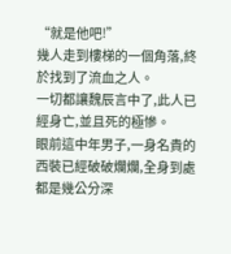“就是他吧!”
幾人走到樓梯的一個角落,終於找到了流血之人。
一切都讓魏辰言中了,此人已經身亡,並且死的極慘。
眼前這中年男子,一身名貴的西裝已經破破爛爛,全身到處都是幾公分深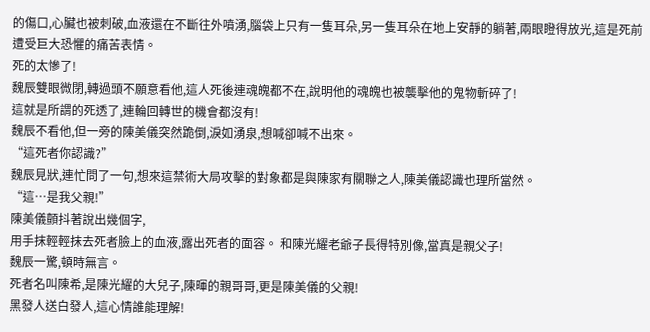的傷口,心臟也被刺破,血液還在不斷往外噴湧,腦袋上只有一隻耳朵,另一隻耳朵在地上安靜的躺著,兩眼瞪得放光,這是死前遭受巨大恐懼的痛苦表情。
死的太慘了!
魏辰雙眼微閉,轉過頭不願意看他,這人死後連魂魄都不在,說明他的魂魄也被襲擊他的鬼物斬碎了!
這就是所謂的死透了,連輪回轉世的機會都沒有!
魏辰不看他,但一旁的陳美儀突然跪倒,淚如湧泉,想喊卻喊不出來。
“這死者你認識?”
魏辰見狀,連忙問了一句,想來這禁術大局攻擊的對象都是與陳家有關聯之人,陳美儀認識也理所當然。
“這…是我父親!”
陳美儀顫抖著說出幾個字,
用手抹輕輕抹去死者臉上的血液,露出死者的面容。 和陳光耀老爺子長得特別像,當真是親父子!
魏辰一驚,頓時無言。
死者名叫陳希,是陳光耀的大兒子,陳暉的親哥哥,更是陳美儀的父親!
黑發人送白發人,這心情誰能理解!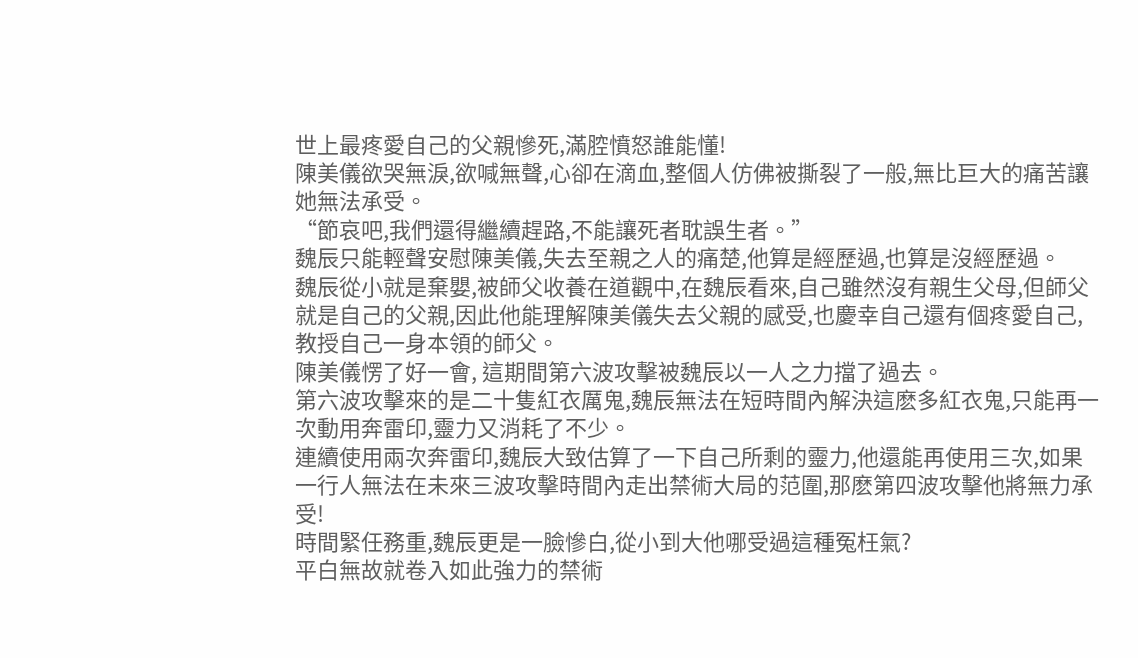世上最疼愛自己的父親慘死,滿腔憤怒誰能懂!
陳美儀欲哭無淚,欲喊無聲,心卻在滴血,整個人仿佛被撕裂了一般,無比巨大的痛苦讓她無法承受。
“節哀吧,我們還得繼續趕路,不能讓死者耽誤生者。”
魏辰只能輕聲安慰陳美儀,失去至親之人的痛楚,他算是經歷過,也算是沒經歷過。
魏辰從小就是棄嬰,被師父收養在道觀中,在魏辰看來,自己雖然沒有親生父母,但師父就是自己的父親,因此他能理解陳美儀失去父親的感受,也慶幸自己還有個疼愛自己,教授自己一身本領的師父。
陳美儀愣了好一會, 這期間第六波攻擊被魏辰以一人之力擋了過去。
第六波攻擊來的是二十隻紅衣厲鬼,魏辰無法在短時間內解決這麽多紅衣鬼,只能再一次動用奔雷印,靈力又消耗了不少。
連續使用兩次奔雷印,魏辰大致估算了一下自己所剩的靈力,他還能再使用三次,如果一行人無法在未來三波攻擊時間內走出禁術大局的范圍,那麽第四波攻擊他將無力承受!
時間緊任務重,魏辰更是一臉慘白,從小到大他哪受過這種冤枉氣?
平白無故就卷入如此強力的禁術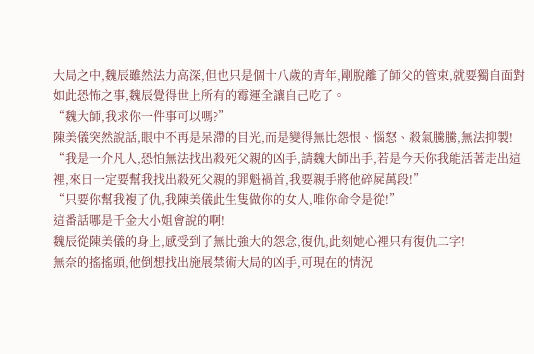大局之中,魏辰雖然法力高深,但也只是個十八歲的青年,剛脫離了師父的管束,就要獨自面對如此恐怖之事,魏辰覺得世上所有的霉運全讓自己吃了。
“魏大師,我求你一件事可以嗎?”
陳美儀突然說話,眼中不再是呆滯的目光,而是變得無比怨恨、惱怒、殺氣騰騰,無法抑製!
“我是一介凡人,恐怕無法找出殺死父親的凶手,請魏大師出手,若是今天你我能活著走出這裡,來日一定要幫我找出殺死父親的罪魁禍首,我要親手將他碎屍萬段!”
“只要你幫我複了仇,我陳美儀此生隻做你的女人,唯你命令是從!”
這番話哪是千金大小姐會說的啊!
魏辰從陳美儀的身上,感受到了無比強大的怨念,復仇,此刻她心裡只有復仇二字!
無奈的搖搖頭,他倒想找出施展禁術大局的凶手,可現在的情況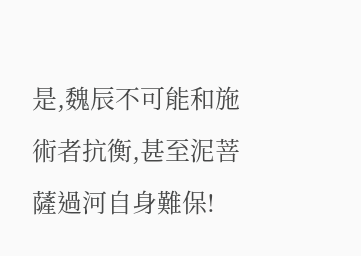是,魏辰不可能和施術者抗衡,甚至泥菩薩過河自身難保!